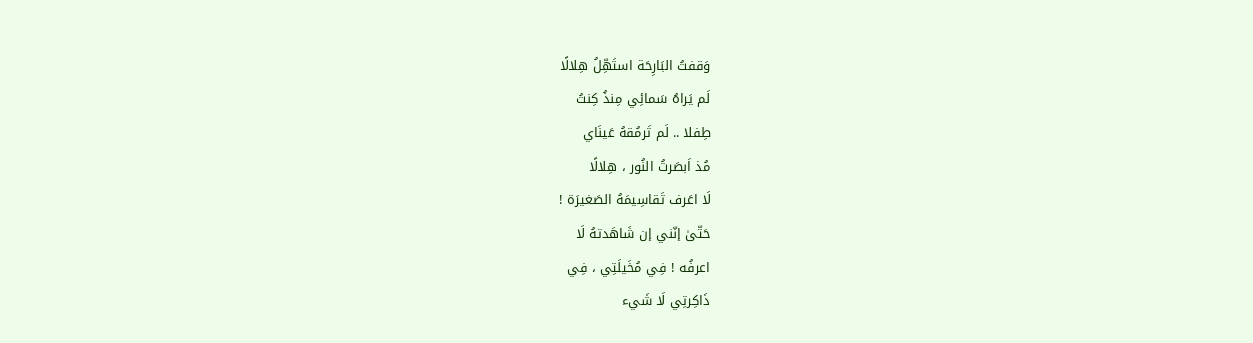وَقفتُ البَارِحَة استَهِّلُ هِلالًا
لَم يَراهُ سَمائِي مِنذُ كِنتُ
طِفلا .. لَم تَرمُقهُ عَينَاي
مُذ اَبصَرتُ النُور ، هِلالًا
لَا اعَرف تَقاسِيمَهُ الصَغيرَة !
حَتّىٰ إنّني إن شَاهَدتهُ لَا
اعرفُه ! فِي مُخَيلَتِي ، فِي
ذَاكِرتِي لَا شَيء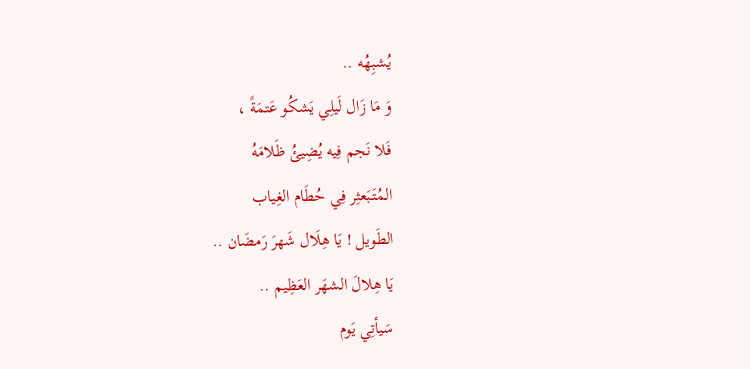يُشبِهُه ..
وَ مَا زَال لَيلِي يَشكُو عَتمَةً ،
فَلا نَجم فِيه يُضِيئُ ظَلامَهُ
المُتَبَعثِر فِي حُطَام الغِياب
الطَويل ! يَا هِلَال شَهرَ رَمضَان ..
يَا هِلالَ الشهَر العَظِيم ..
سَيأتِي يَوم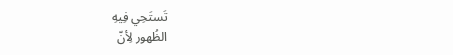تَستَحِي فِيهِ
الظُهور لِأنّ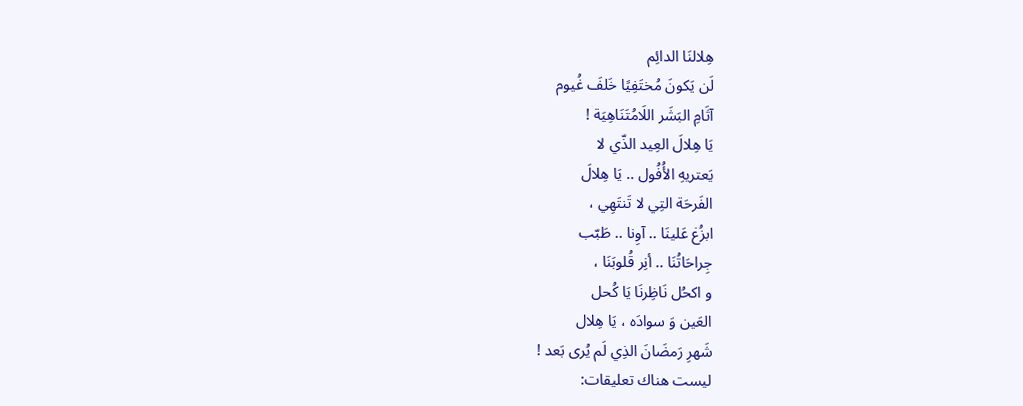هِلالنَا الدائِم
لَن يَكونَ مُختَفِيًا خَلفَ غُيوم
آثَامِ البَشَر اللَامُتَنَاهِيَة !
يَا هِلالَ العِيد الذّي لا
يَعتريهِ الأُفُول .. يَا هِلالَ
الفَرحَة التِي لا تَنتَهِي ،
ابزُغ عَلينَا .. آوِنا .. طَبّب
جِراحَاتُنَا .. أنِر قُلوبَنَا ،
و اكحُل نَاظِرنَا يَا كُحل
العَين وَ سوادَه ، يَا هِلال
شَهرِ رَمضَانَ الذِي لَم يُرى بَعد !
ليست هناك تعليقات: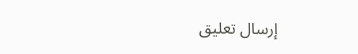إرسال تعليق